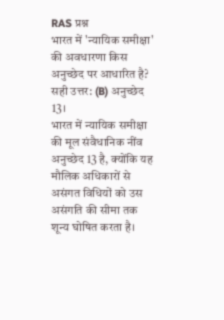RAS प्रश्न
भारत में 'न्यायिक समीक्षा' की अवधारणा किस अनुच्छेद पर आधारित है?
सही उत्तर: (B) अनुच्छेद 13।
भारत में न्यायिक समीक्षा की मूल संवैधानिक नींव अनुच्छेद 13 है, क्योंकि यह मौलिक अधिकारों से असंगत विधियों को उस असंगति की सीमा तक शून्य घोषित करता है।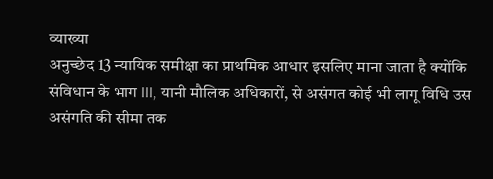व्याख्या
अनुच्छेद 13 न्यायिक समीक्षा का प्राथमिक आधार इसलिए माना जाता है क्योंकि संविधान के भाग III, यानी मौलिक अधिकारों, से असंगत कोई भी लागू विधि उस असंगति की सीमा तक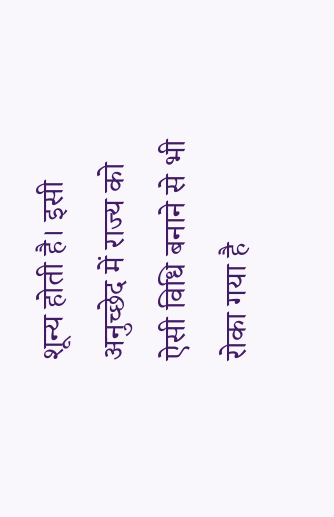शून्य होती है। इसी अनुच्छेद में राज्य को ऐसी विधि बनाने से भी रोका गया है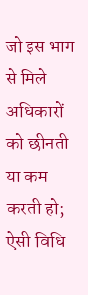जो इस भाग से मिले अधिकारों को छीनती या कम करती हो; ऐसी विधि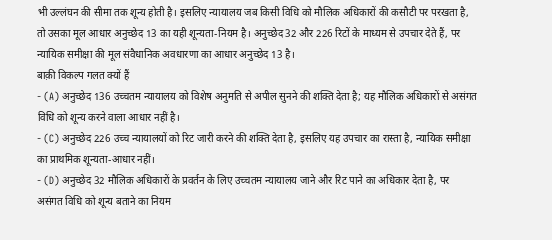भी उल्लंघन की सीमा तक शून्य होती है। इसलिए न्यायालय जब किसी विधि को मौलिक अधिकारों की कसौटी पर परखता है, तो उसका मूल आधार अनुच्छेद 13 का यही शून्यता-नियम है। अनुच्छेद 32 और 226 रिटों के माध्यम से उपचार देते हैं, पर न्यायिक समीक्षा की मूल संवैधानिक अवधारणा का आधार अनुच्छेद 13 है।
बाक़ी विकल्प गलत क्यों हैं
- (A) अनुच्छेद 136 उच्चतम न्यायालय को विशेष अनुमति से अपील सुनने की शक्ति देता है; यह मौलिक अधिकारों से असंगत विधि को शून्य करने वाला आधार नहीं है।
- (C) अनुच्छेद 226 उच्च न्यायालयों को रिट जारी करने की शक्ति देता है, इसलिए यह उपचार का रास्ता है, न्यायिक समीक्षा का प्राथमिक शून्यता-आधार नहीं।
- (D) अनुच्छेद 32 मौलिक अधिकारों के प्रवर्तन के लिए उच्चतम न्यायालय जाने और रिट पाने का अधिकार देता है, पर असंगत विधि को शून्य बताने का नियम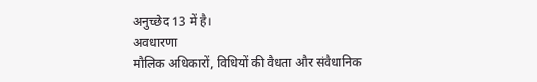अनुच्छेद 13 में है।
अवधारणा
मौलिक अधिकारों, विधियों की वैधता और संवैधानिक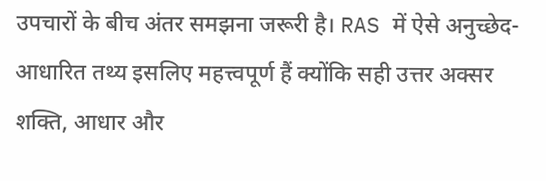उपचारों के बीच अंतर समझना जरूरी है। RAS में ऐसे अनुच्छेद-आधारित तथ्य इसलिए महत्त्वपूर्ण हैं क्योंकि सही उत्तर अक्सर शक्ति, आधार और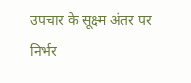उपचार के सूक्ष्म अंतर पर निर्भर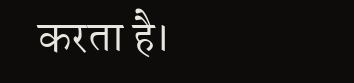करता है।